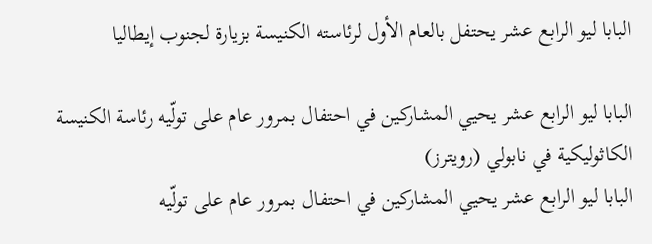البابا ليو الرابع عشر يحتفل بالعام الأول لرئاسته الكنيسة بزيارة لجنوب إيطاليا

البابا ليو الرابع عشر يحيي المشاركين في احتفال بمرور عام على تولّيه رئاسة الكنيسة الكاثوليكية في نابولي (رويترز)
البابا ليو الرابع عشر يحيي المشاركين في احتفال بمرور عام على تولّيه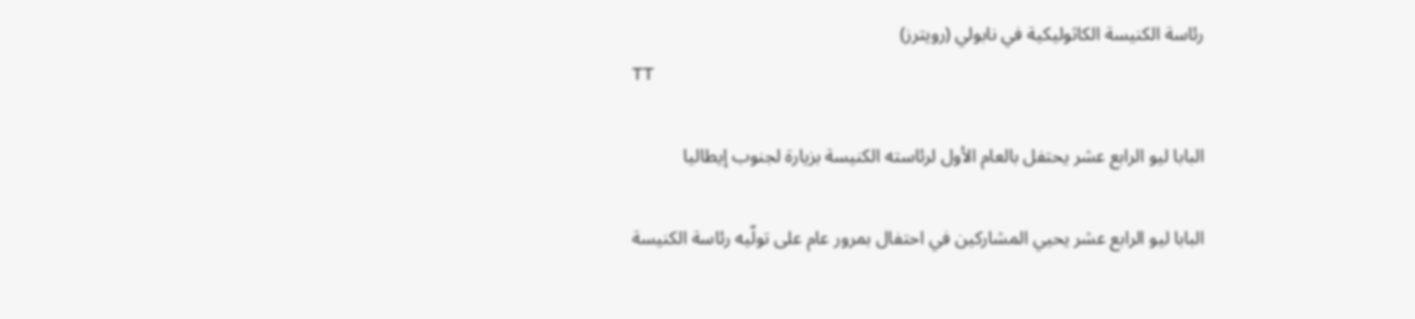رئاسة الكنيسة الكاثوليكية في نابولي (رويترز)
TT

البابا ليو الرابع عشر يحتفل بالعام الأول لرئاسته الكنيسة بزيارة لجنوب إيطاليا

البابا ليو الرابع عشر يحيي المشاركين في احتفال بمرور عام على تولّيه رئاسة الكنيسة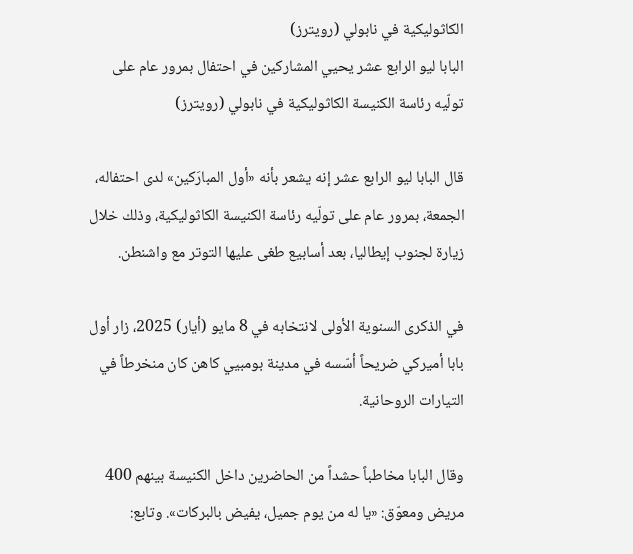الكاثوليكية في نابولي (رويترز)
البابا ليو الرابع عشر يحيي المشاركين في احتفال بمرور عام على تولّيه رئاسة الكنيسة الكاثوليكية في نابولي (رويترز)

قال البابا ليو الرابع عشر إنه يشعر بأنه «أول المبارَكين» لدى احتفاله، الجمعة، بمرور عام على تولّيه رئاسة الكنيسة الكاثوليكية، وذلك خلال زيارة لجنوب إيطاليا، بعد أسابيع طغى عليها التوتر مع واشنطن.

في الذكرى السنوية الأولى لانتخابه في 8 مايو (أيار) 2025، زار أول بابا أميركي ضريحاً أسّسه في مدينة بومبيي كاهن كان منخرطاً في التيارات الروحانية.

وقال البابا مخاطباً حشداً من الحاضرين داخل الكنيسة بينهم 400 مريض ومعوّق: «يا له من يوم جميل، يفيض بالبركات». وتابع: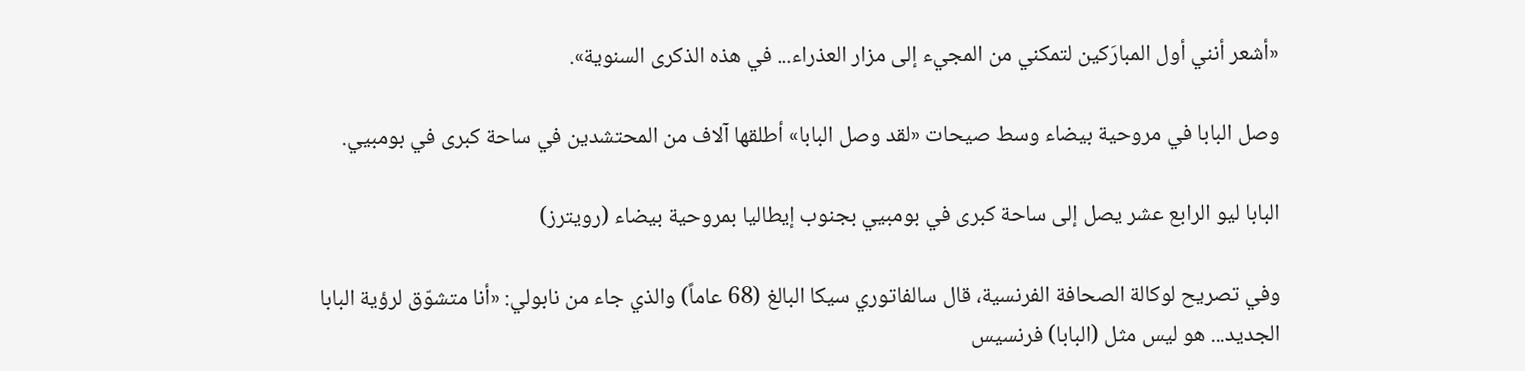«أشعر أنني أول المبارَكين لتمكني من المجيء إلى مزار العذراء... في هذه الذكرى السنوية».

وصل البابا في مروحية بيضاء وسط صيحات «لقد وصل البابا» أطلقها آلاف من المحتشدين في ساحة كبرى في بومبيي.

البابا ليو الرابع عشر يصل إلى ساحة كبرى في بومبيي بجنوب إيطاليا بمروحية بيضاء (رويترز)

وفي تصريح لوكالة الصحافة الفرنسية، قال سالفاتوري سيكا البالغ (68 عاماً) والذي جاء من نابولي: «أنا متشوّق لرؤية البابا الجديد... هو ليس مثل (البابا) فرنسيس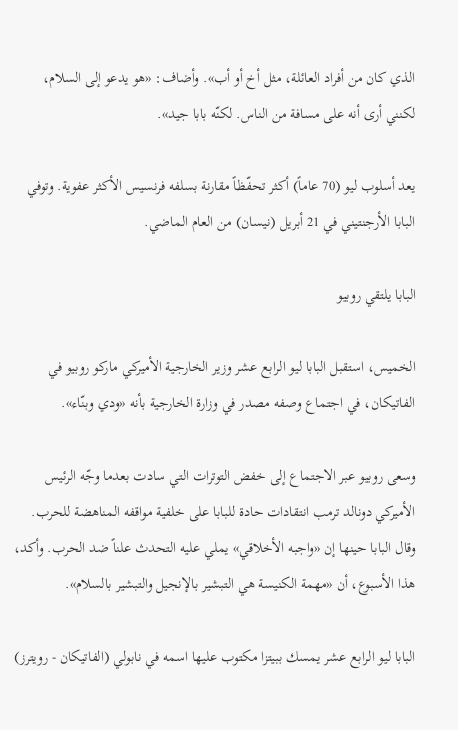الذي كان من أفراد العائلة، مثل أخ أو أب». وأضاف: «هو يدعو إلى السلام، لكنني أرى أنه على مسافة من الناس. لكنّه بابا جيد».

يعد أسلوب ليو (70 عاماً) أكثر تحفّظاً مقارنة بسلفه فرنسيس الأكثر عفوية. وتوفي البابا الأرجنتيني في 21 أبريل (نيسان) من العام الماضي.

البابا يلتقي روبيو

الخميس، استقبل البابا ليو الرابع عشر وزير الخارجية الأميركي ماركو روبيو في الفاتيكان، في اجتماع وصفه مصدر في وزارة الخارجية بأنه «ودي وبنّاء».

وسعى روبيو عبر الاجتماع إلى خفض التوترات التي سادت بعدما وجّه الرئيس الأميركي دونالد ترمب انتقادات حادة للبابا على خلفية مواقفه المناهضة للحرب. وقال البابا حينها إن «واجبه الأخلاقي» يملي عليه التحدث علناً ضد الحرب. وأكد، هذا الأسبوع، أن «مهمة الكنيسة هي التبشير بالإنجيل والتبشير بالسلام».

البابا ليو الرابع عشر يمسك ببيتزا مكتوب عليها اسمه في نابولي (الفاتيكان - رويترز)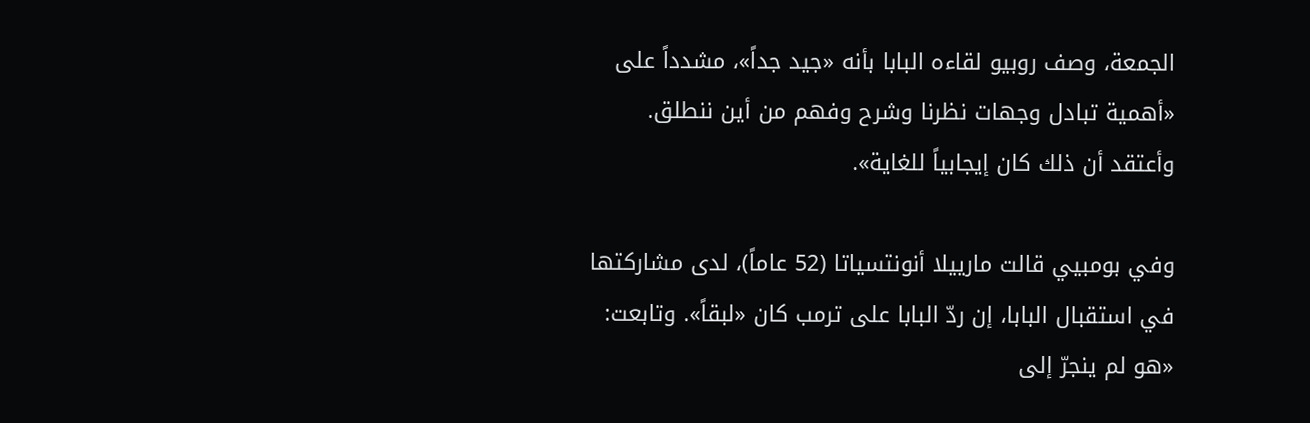الجمعة، وصف روبيو لقاءه البابا بأنه «جيد جداً»، مشدداً على «أهمية تبادل وجهات نظرنا وشرح وفهم من أين ننطلق. وأعتقد أن ذلك كان إيجابياً للغاية».

وفي بومبيي قالت مارييلا أنونتسياتا (52 عاماً)، لدى مشاركتها في استقبال البابا، إن ردّ البابا على ترمب كان «لبقاً». وتابعت: «هو لم ينجرّ إلى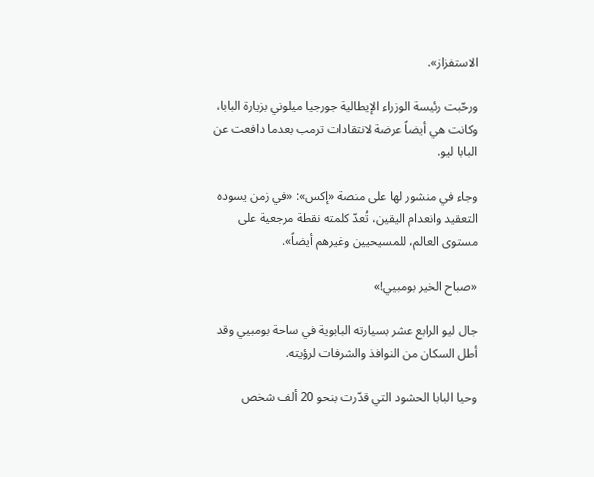الاستفزاز».

ورحّبت رئيسة الوزراء الإيطالية جورجيا ميلوني بزيارة البابا، وكانت هي أيضاً عرضة لانتقادات ترمب بعدما دافعت عن البابا ليو.

وجاء في منشور لها على منصة «إكس»: «في زمن يسوده التعقيد وانعدام اليقين، تُعدّ كلمته نقطة مرجعية على مستوى العالم، للمسيحيين وغيرهم أيضاً».

«صباح الخير بومبيي!»

جال ليو الرابع عشر بسيارته البابوية في ساحة بومبيي وقد أطل السكان من النوافذ والشرفات لرؤيته.

وحيا البابا الحشود التي قدّرت بنحو 20 ألف شخص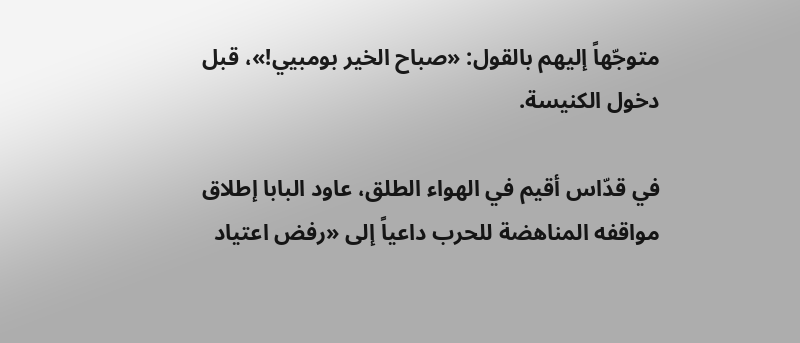متوجّهاً إليهم بالقول: «صباح الخير بومبيي!»، قبل دخول الكنيسة.

في قدّاس أقيم في الهواء الطلق، عاود البابا إطلاق مواقفه المناهضة للحرب داعياً إلى «رفض اعتياد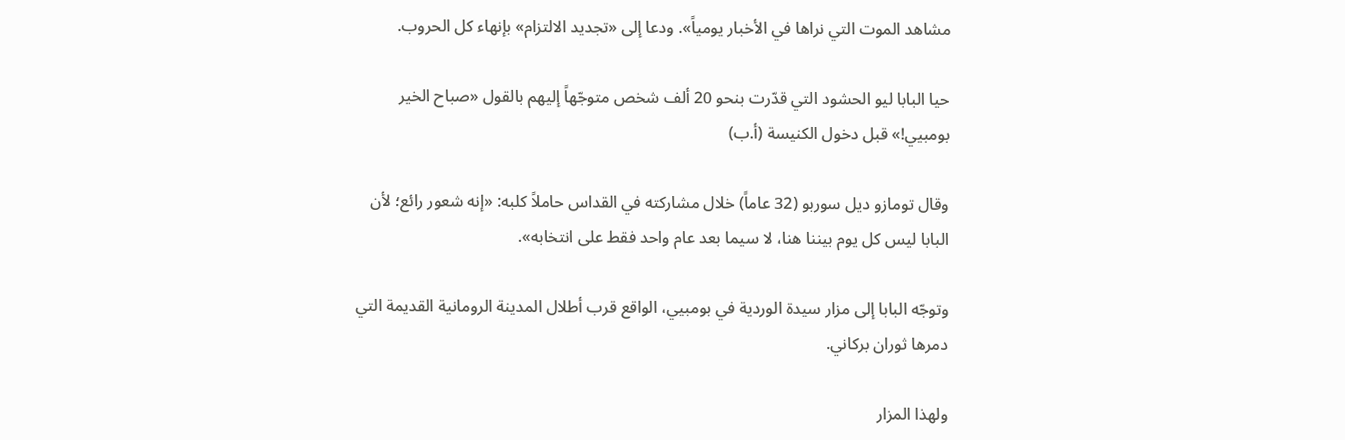مشاهد الموت التي نراها في الأخبار يومياً». ودعا إلى «تجديد الالتزام» بإنهاء كل الحروب.

حيا البابا ليو الحشود التي قدّرت بنحو 20 ألف شخص متوجّهاً إليهم بالقول «صباح الخير بومبيي!» قبل دخول الكنيسة (أ.ب)

وقال تومازو ديل سوربو (32 عاماً) خلال مشاركته في القداس حاملاً كلبه: «إنه شعور رائع؛ لأن البابا ليس كل يوم بيننا هنا، لا سيما بعد عام واحد فقط على انتخابه».

وتوجّه البابا إلى مزار سيدة الوردية في بومبيي، الواقع قرب أطلال المدينة الرومانية القديمة التي دمرها ثوران بركاني.

ولهذا المزار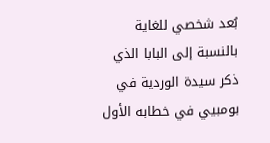بُعد شخصي للغاية بالنسبة إلى البابا الذي ذكر سيدة الوردية في بومبيي في خطابه الأول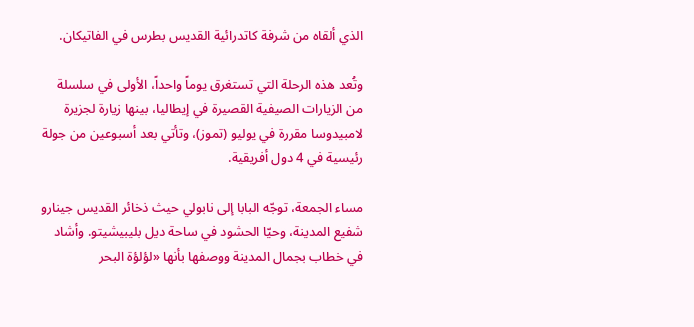الذي ألقاه من شرفة كاتدرائية القديس بطرس في الفاتيكان.

وتُعد هذه الرحلة التي تستغرق يوماً واحداً، الأولى في سلسلة من الزيارات الصيفية القصيرة في إيطاليا، بينها زيارة لجزيرة لامبيدوسا مقررة في يوليو (تموز)، وتأتي بعد أسبوعين من جولة رئيسية في 4 دول أفريقية.

مساء الجمعة، توجّه البابا إلى نابولي حيث ذخائر القديس جينارو شفيع المدينة، وحيّا الحشود في ساحة ديل بليبيشيتو. وأشاد في خطاب بجمال المدينة ووصفها بأنها «لؤلؤة البحر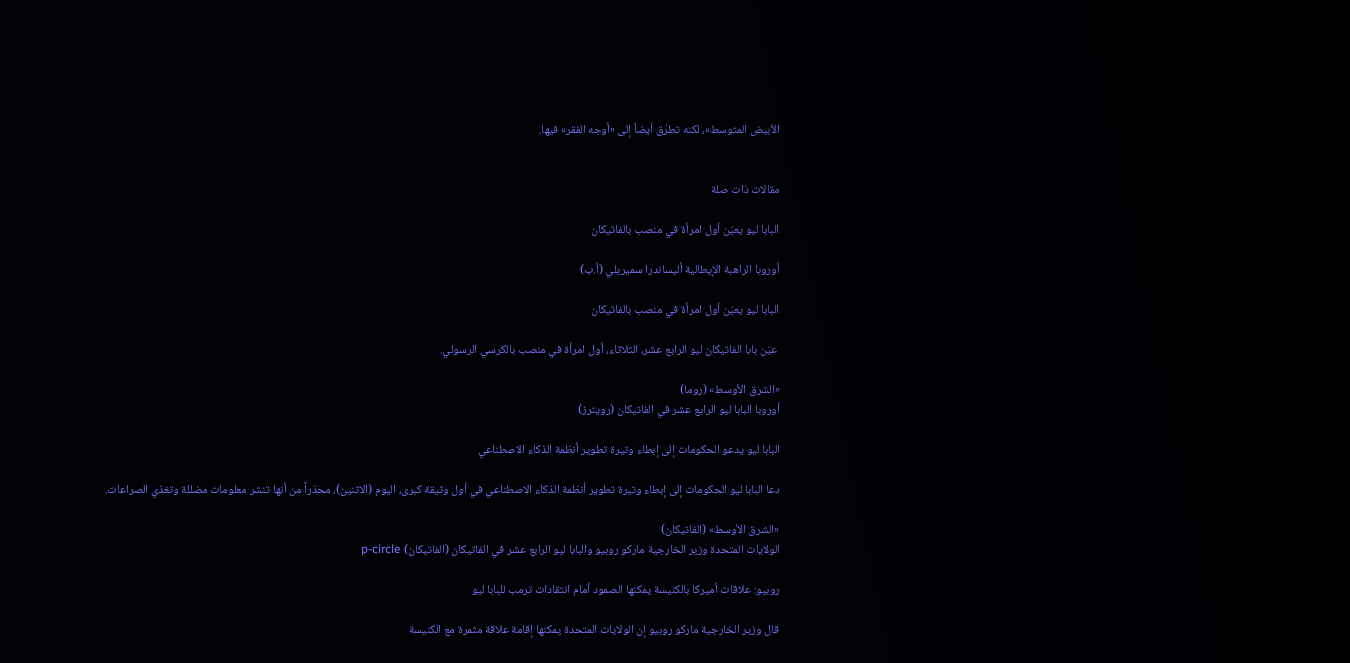الأبيض المتوسط»، لكنه تطرّق أيضاً إلى «أوجه الفقر» فيها.


مقالات ذات صلة

البابا ليو يعيّن أول امرأة في منصب بالفاتيكان

أوروبا الراهبة الإيطالية أليساندرا سميريلي (أ.ب)

البابا ليو يعيّن أول امرأة في منصب بالفاتيكان

 عيّن بابا الفاتيكان ليو الرابع عشر، الثلاثاء، أول امرأة في منصب بالكرسي الرسولي.

«الشرق الأوسط» (روما)
أوروبا البابا ليو الرابع عشر في الفاتيكان (رويترز)

البابا ليو يدعو الحكومات إلى إبطاء وتيرة تطوير أنظمة الذكاء الاصطناعي

دعا البابا ليو الحكومات إلى إبطاء وتيرة تطوير أنظمة الذكاء الاصطناعي في أول وثيقة كبرى، اليوم (الاثنين)، محذراً من أنها تنشر معلومات مضللة وتغذي الصراعات.

«الشرق الأوسط» (الفاتيكان)
الولايات المتحدة ‌وزير الخارجية ماركو روبيو والبابا ليو الرابع عشر في الفاتيكان (الفاتيكان) p-circle

روبيو: علاقات أميركا بالكنيسة يمكنها الصمود أمام انتقادات ترمب للبابا ليو

قال ‌وزير الخارجية ماركو روبيو إن الولايات المتحدة يمكنها إقامة علاقة مثمرة مع الكنيسة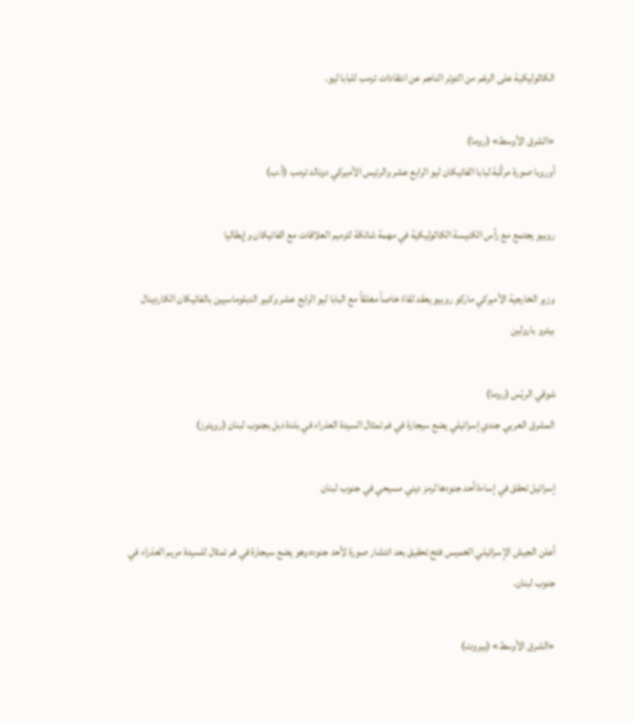الكاثوليكية على الرغم من التوتر الناجم عن انتقادات ترمب للبابا ليو.

«الشرق الأوسط» (روما)
أوروبا صورة مركَّبة لبابا الفاتيكان ليو الرابع عشر والرئيس الأميركي دونالد ترمب (أ.ب)

روبيو يجتمع مع رأس الكنيسة الكاثوليكية في مهمة شائكة لترميم العلاقات مع الفاتيكان وإيطاليا

وزير الخارجية الأميركي ماركو روبيو يعقد لقاءً خاصاً مغلقاً مع البابا ليو الرابع عشر وكبير الدبلوماسيين بالفاتيكان الكاردينال بيترو بارولين

شوقي الريّس (روما)
المشرق العربي جندي إسرائيلي يضع سيجارة في فم تمثال السيدة العذراء في بلدة دبل بجنوب لبنان (رويترز)

إسرائيل تحقق في إساءة أحد جنودها لرمز ديني مسيحي في جنوب لبنان

أعلن الجيش الإسرائيلي الخميس فتح تحقيق بعد انتشار صورة لأحد جنوده وهو يضع سيجارة في فم تمثال للسيدة مريم العذراء في جنوب لبنان.

«الشرق الأوسط» (بيروت)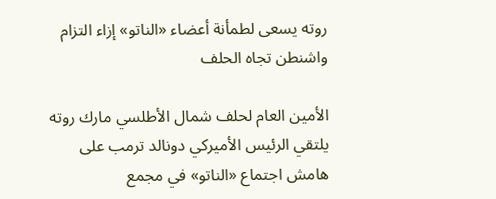روته يسعى لطمأنة أعضاء «الناتو» إزاء التزام واشنطن تجاه الحلف

الأمين العام لحلف شمال الأطلسي مارك روته يلتقي الرئيس الأميركي دونالد ترمب على هامش اجتماع «الناتو» في مجمع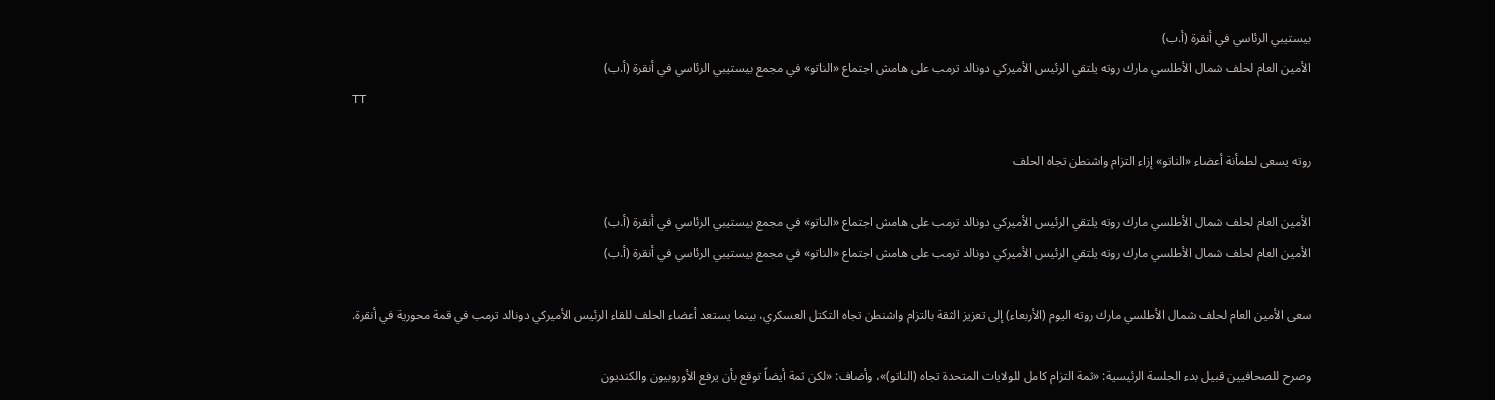بيستيبي الرئاسي في أنقرة (أ.ب)
الأمين العام لحلف شمال الأطلسي مارك روته يلتقي الرئيس الأميركي دونالد ترمب على هامش اجتماع «الناتو» في مجمع بيستيبي الرئاسي في أنقرة (أ.ب)
TT

روته يسعى لطمأنة أعضاء «الناتو» إزاء التزام واشنطن تجاه الحلف

الأمين العام لحلف شمال الأطلسي مارك روته يلتقي الرئيس الأميركي دونالد ترمب على هامش اجتماع «الناتو» في مجمع بيستيبي الرئاسي في أنقرة (أ.ب)
الأمين العام لحلف شمال الأطلسي مارك روته يلتقي الرئيس الأميركي دونالد ترمب على هامش اجتماع «الناتو» في مجمع بيستيبي الرئاسي في أنقرة (أ.ب)

سعى الأمين العام لحلف شمال الأطلسي مارك روته اليوم (الأربعاء) إلى تعزيز الثقة بالتزام واشنطن تجاه التكتل العسكري، بينما يستعد أعضاء الحلف للقاء الرئيس الأميركي دونالد ترمب في قمة محورية في أنقرة.

وصرح للصحافيين قبيل بدء الجلسة الرئيسية: «ثمة التزام كامل للولايات المتحدة تجاه (الناتو)»، وأضاف: «لكن ثمة أيضاً توقع بأن يرفع الأوروبيون والكنديون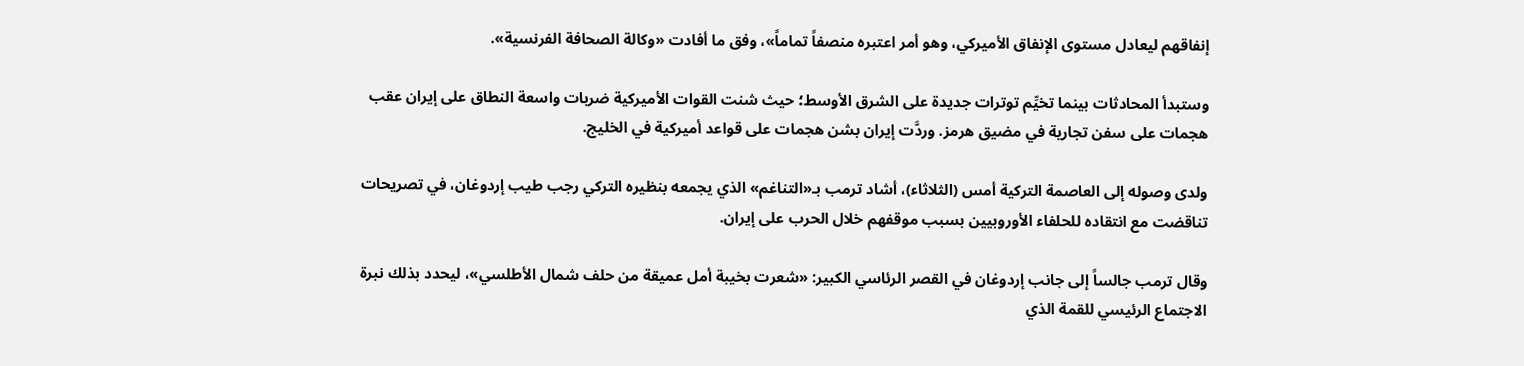إنفاقهم ليعادل مستوى الإنفاق الأميركي، وهو أمر اعتبره منصفاً تماماً»، وفق ما أفادت «وكالة الصحافة الفرنسية».

وستبدأ المحادثات بينما تخيِّم توترات جديدة على الشرق الأوسط؛ حيث شنت القوات الأميركية ضربات واسعة النطاق على إيران عقب هجمات على سفن تجارية في مضيق هرمز. وردَّت إيران بشن هجمات على قواعد أميركية في الخليج.

ولدى وصوله إلى العاصمة التركية أمس (الثلاثاء)، أشاد ترمب بـ«التناغم» الذي يجمعه بنظيره التركي رجب طيب إردوغان، في تصريحات تناقضت مع انتقاده للحلفاء الأوروبيين بسبب موقفهم خلال الحرب على إيران.

وقال ترمب جالساً إلى جانب إردوغان في القصر الرئاسي الكبير: «شعرت بخيبة أمل عميقة من حلف شمال الأطلسي»، ليحدد بذلك نبرة الاجتماع الرئيسي للقمة الذي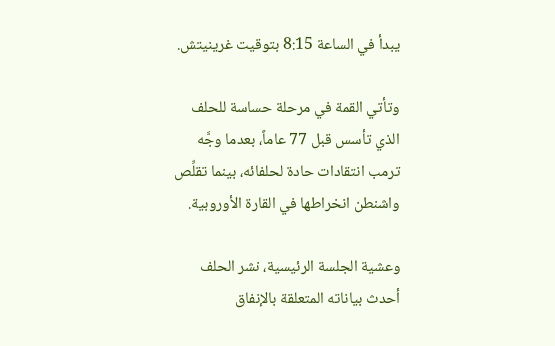يبدأ في الساعة 8:15 بتوقيت غرينيتش.

وتأتي القمة في مرحلة حساسة للحلف الذي تأسس قبل 77 عاماً، بعدما وجَّه ترمب انتقادات حادة لحلفائه، بينما تقلِّص واشنطن انخراطها في القارة الأوروبية.

وعشية الجلسة الرئيسية، نشر الحلف أحدث بياناته المتعلقة بالإنفاق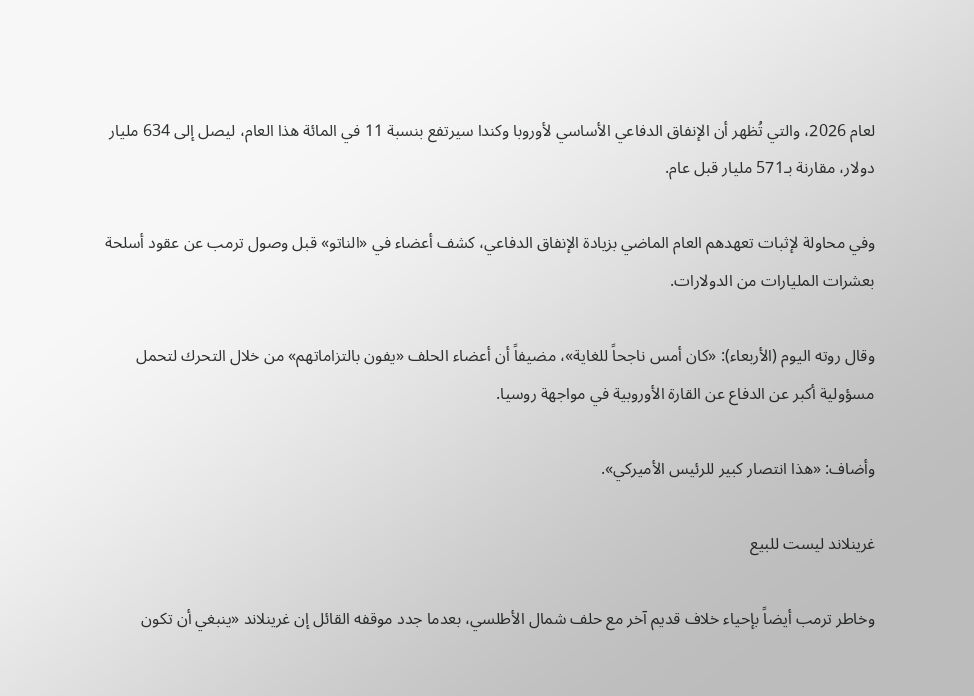لعام 2026، والتي تُظهر أن الإنفاق الدفاعي الأساسي لأوروبا وكندا سيرتفع بنسبة 11 في المائة هذا العام، ليصل إلى 634 مليار دولار، مقارنة بـ571 مليار قبل عام.

وفي محاولة لإثبات تعهدهم العام الماضي بزيادة الإنفاق الدفاعي، كشف أعضاء في «الناتو» قبل وصول ترمب عن عقود أسلحة بعشرات المليارات من الدولارات.

وقال روته اليوم (الأربعاء): «كان أمس ناجحاً للغاية»، مضيفاً أن أعضاء الحلف «يفون بالتزاماتهم» من خلال التحرك لتحمل مسؤولية أكبر عن الدفاع عن القارة الأوروبية في مواجهة روسيا.

وأضاف: «هذا انتصار كبير للرئيس الأميركي».

غرينلاند ليست للبيع

وخاطر ترمب أيضاً بإحياء خلاف قديم آخر مع حلف شمال الأطلسي، بعدما جدد موقفه القائل إن غرينلاند «ينبغي أن تكون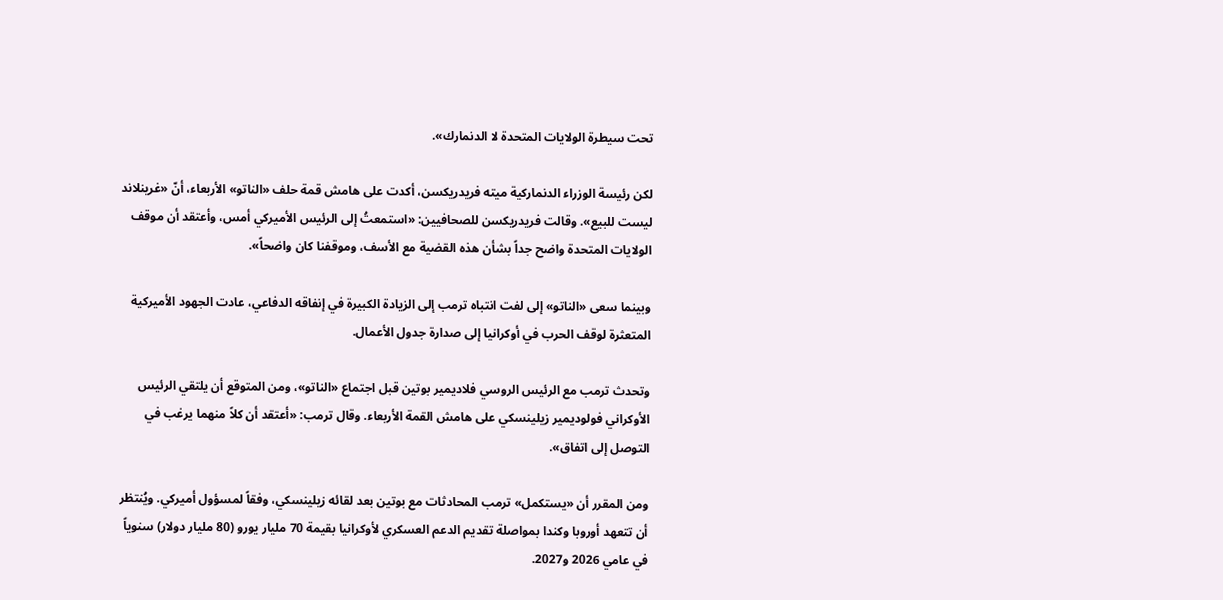تحت سيطرة الولايات المتحدة لا الدنمارك».

لكن رئيسة الوزراء الدنماركية ميته فريدريكسن، أكدت على هامش قمة حلف «الناتو» الأربعاء، أنّ «غرينلاند ليست للبيع». وقالت فريدريكسن للصحافيين: «استمعتُ إلى الرئيس الأميركي أمس، وأعتقد أن موقف الولايات المتحدة واضح جداً بشأن هذه القضية مع الأسف، وموقفنا كان واضحاً».

وبينما سعى «الناتو» إلى لفت انتباه ترمب إلى الزيادة الكبيرة في إنفاقه الدفاعي، عادت الجهود الأميركية المتعثرة لوقف الحرب في أوكرانيا إلى صدارة جدول الأعمال.

وتحدث ترمب مع الرئيس الروسي فلاديمير بوتين قبل اجتماع «الناتو»، ومن المتوقع أن يلتقي الرئيس الأوكراني فولوديمير زيلينسكي على هامش القمة الأربعاء. وقال ترمب: «أعتقد أن كلاً منهما يرغب في التوصل إلى اتفاق».

ومن المقرر أن «يستكمل» ترمب المحادثات مع بوتين بعد لقائه زيلينسكي، وفقاً لمسؤول أميركي. ويُنتظر أن تتعهد أوروبا وكندا بمواصلة تقديم الدعم العسكري لأوكرانيا بقيمة 70 مليار يورو (80 مليار دولار) سنوياً في عامي 2026 و2027.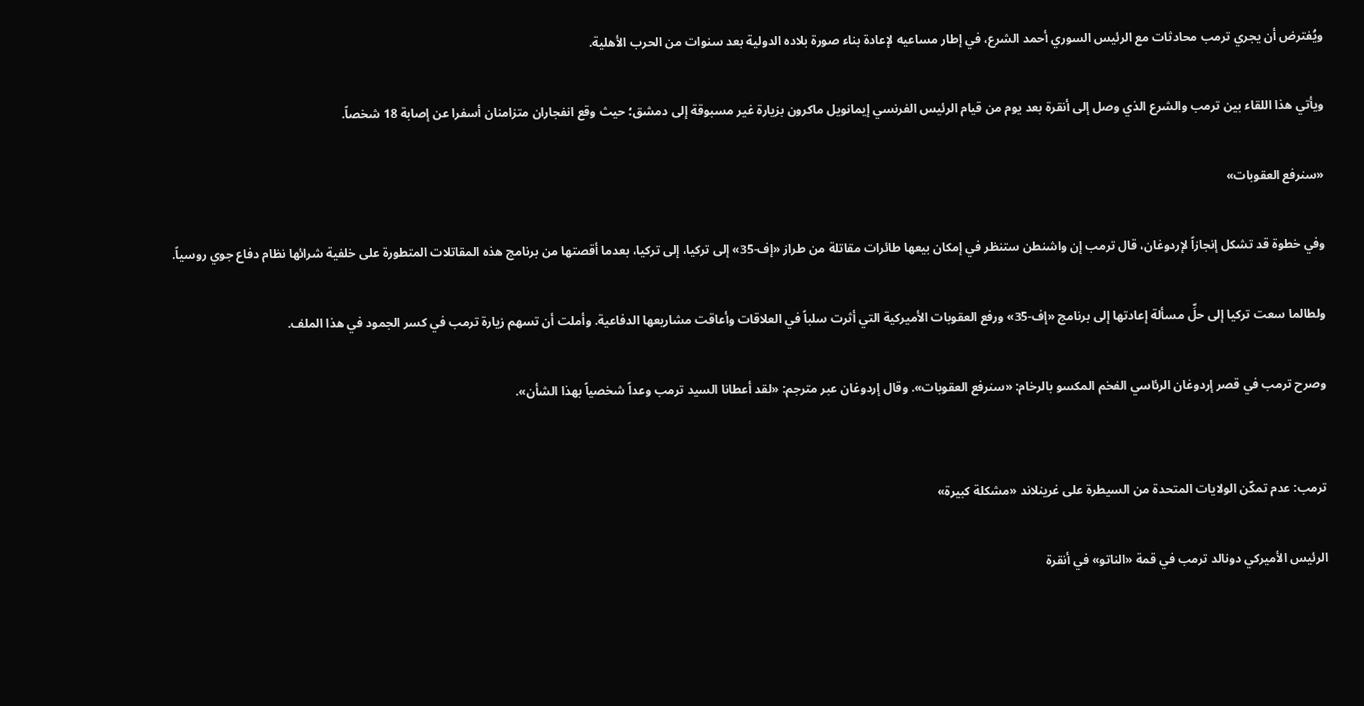ويُفترض أن يجري ترمب محادثات مع الرئيس السوري أحمد الشرع، في إطار مساعيه لإعادة بناء صورة بلاده الدولية بعد سنوات من الحرب الأهلية.

ويأتي هذا اللقاء بين ترمب والشرع الذي وصل إلى أنقرة بعد يوم من قيام الرئيس الفرنسي إيمانويل ماكرون بزيارة غير مسبوقة إلى دمشق؛ حيث وقع انفجاران متزامنان أسفرا عن إصابة 18 شخصاً.

«سنرفع العقوبات»

وفي خطوة قد تشكل إنجازاً لإردوغان، قال ترمب إن واشنطن ستنظر في إمكان بيعها طائرات مقاتلة من طراز «إف-35» إلى تركيا، إلى تركيا، بعدما أقصتها من برنامج هذه المقاتلات المتطورة على خلفية شرائها نظام دفاع جوي روسياً.

ولطالما سعت تركيا إلى حلِّ مسألة إعادتها إلى برنامج «إف-35» ورفع العقوبات الأميركية التي أثرت سلباً في العلاقات وأعاقت مشاريعها الدفاعية. وأملت أن تسهم زيارة ترمب في كسر الجمود في هذا الملف.

وصرح ترمب في قصر إردوغان الرئاسي الفخم المكسو بالرخام: «سنرفع العقوبات». وقال إردوغان عبر مترجم: «لقد أعطانا السيد ترمب وعداً شخصياً بهذا الشأن».


ترمب: عدم تمكّن الولايات المتحدة من السيطرة على غرينلاند «مشكلة كبيرة»

الرئيس الأميركي دونالد ترمب في قمة «الناتو» في أنقرة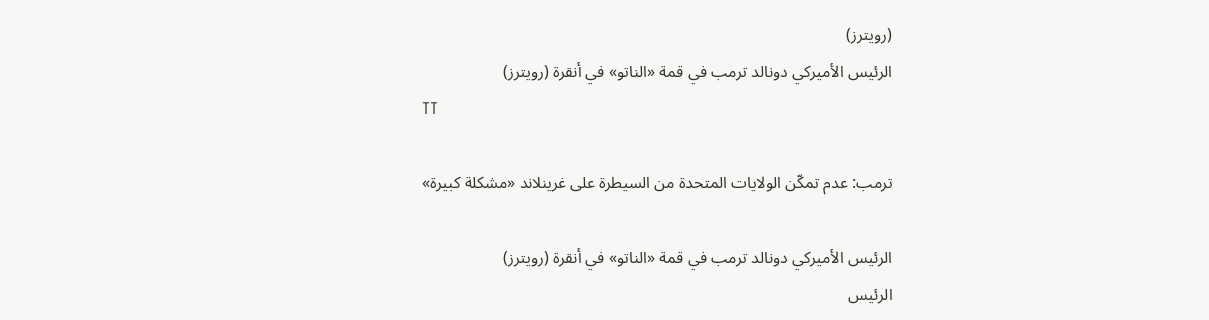(رويترز)
الرئيس الأميركي دونالد ترمب في قمة «الناتو» في أنقرة (رويترز)
TT

ترمب: عدم تمكّن الولايات المتحدة من السيطرة على غرينلاند «مشكلة كبيرة»

الرئيس الأميركي دونالد ترمب في قمة «الناتو» في أنقرة (رويترز)
الرئيس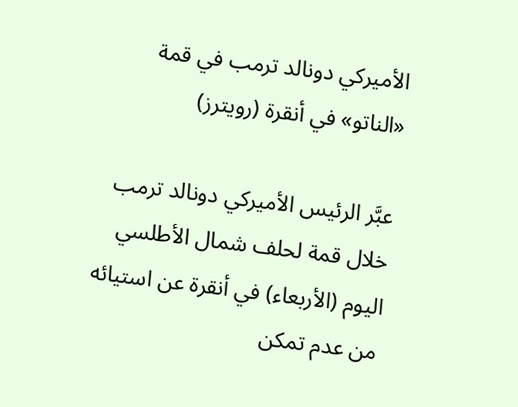الأميركي دونالد ترمب في قمة «الناتو» في أنقرة (رويترز)

عبَّر الرئيس الأميركي دونالد ترمب خلال قمة لحلف شمال الأطلسي اليوم (الأربعاء) في أنقرة عن استيائه من عدم تمكن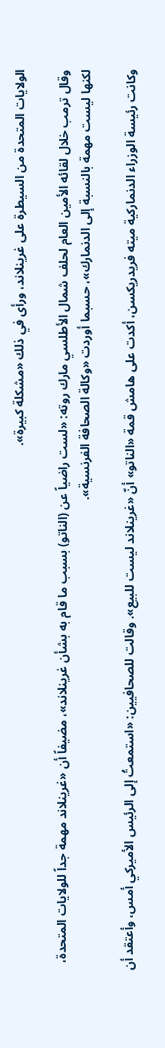الولايات المتحدة من السيطرة على غرينلاند، ورأى في ذلك «مشكلة كبيرة».

وقال ترمب خلال لقائه الأمين العام لحلف شمال الأطلسي مارك روته: «لست راضياً عن (الناتو) بسبب ما قام به بشأن غرينلاند»، مضيفاً أن «غرينلاند مهمة جداً للولايات المتحدة، لكنها ليست مهمة بالنسبة إلى الدنمارك»، حسبما أوردت «وكالة الصحافة الفرنسية».

وكانت رئيسة الوزراء الدنماركية ميته فريدريكسن، أكدت على هامش قمة «الناتو» أنّ «غرينلاند ليست للبيع». وقالت للصحافيين: «استمعتُ إلى الرئيس الأميركي أمس، وأعتقد أن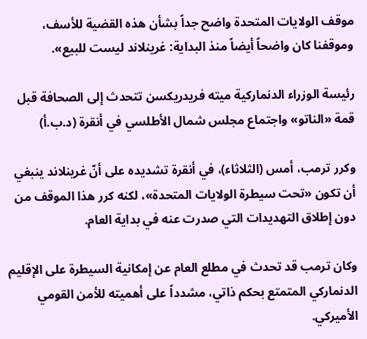موقف الولايات المتحدة واضح جداً بشأن هذه القضية للأسف، وموقفنا كان واضحاً أيضاً منذ البداية: غرينلاند ليست للبيع».

رئيسة الوزراء الدنماركية ميته فريدريكسن تتحدث إلى الصحافة قبل قمة «الناتو» واجتماع مجلس شمال الأطلسي في أنقرة (د.ب.أ)

وكرر ترمب، أمس (الثلاثاء)، في أنقرة تشديده على أنّ غرينلاند ينبغي أن تكون «تحت سيطرة الولايات المتحدة»، لكنه كرر هذا الموقف من دون إطلاق التهديدات التي صدرت عنه في بداية العام.

وكان ترمب قد تحدث في مطلع العام عن إمكانية السيطرة على الإقليم الدنماركي المتمتع بحكم ذاتي، مشدداً على أهميته للأمن القومي الأميركي.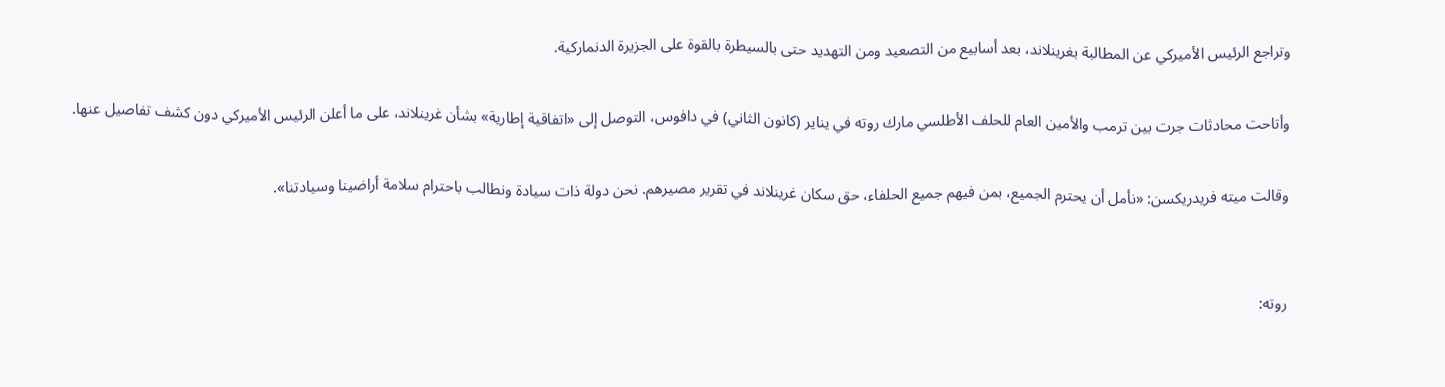وتراجع الرئيس الأميركي عن المطالبة بغرينلاند، بعد أسابيع من التصعيد ومن التهديد حتى بالسيطرة بالقوة على الجزيرة الدنماركية.

وأتاحت محادثات جرت بين ترمب والأمين العام للحلف الأطلسي مارك روته في يناير (كانون الثاني) في دافوس، التوصل إلى «اتفاقية إطارية» بشأن غرينلاند، على ما أعلن الرئيس الأميركي دون كشف تفاصيل عنها.

وقالت ميته فريدريكسن: «نأمل أن يحترم الجميع، بمن فيهم جميع الحلفاء، حق سكان غرينلاند في تقرير مصيرهم. نحن دولة ذات سيادة ونطالب باحترام سلامة أراضينا وسيادتنا».


روته: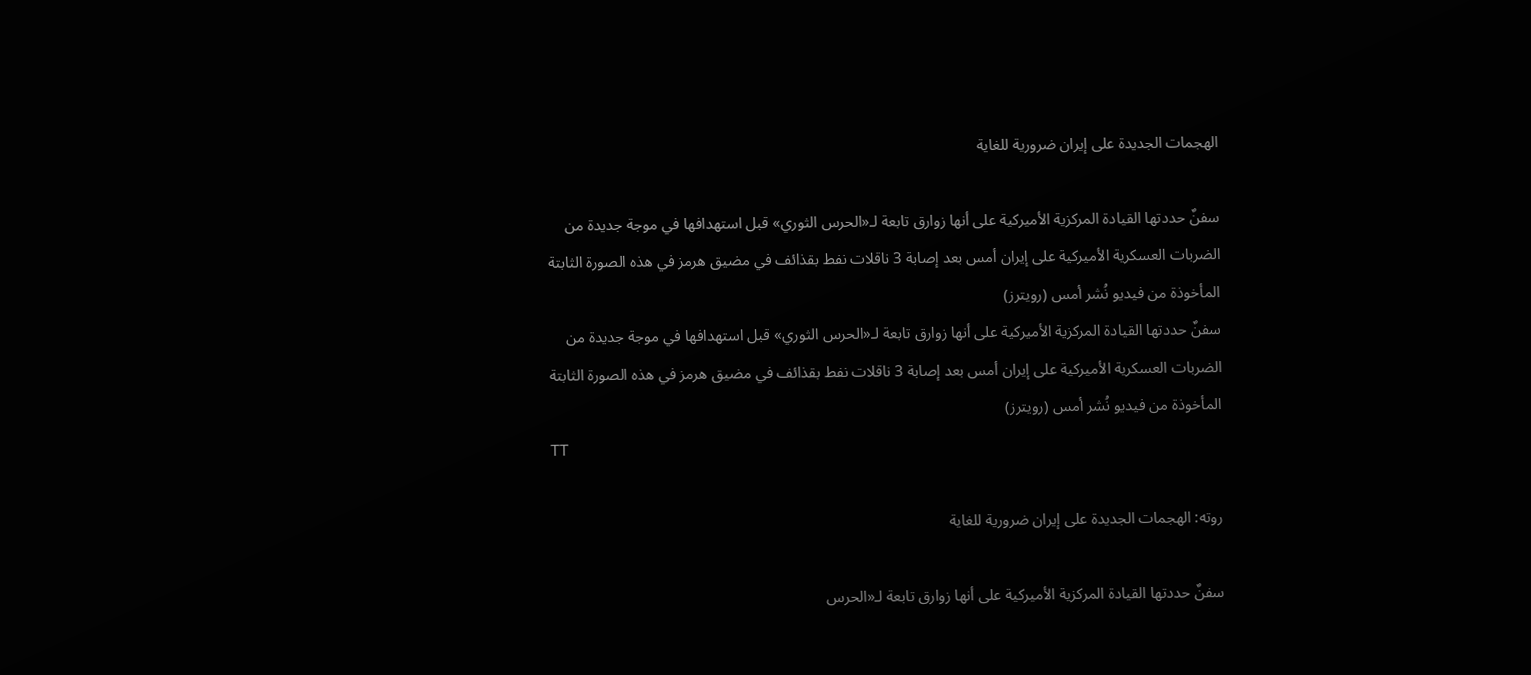الهجمات الجديدة على إيران ضرورية للغاية

سفنٌ حددتها القيادة المركزية الأميركية على أنها زوارق تابعة لـ«الحرس الثوري» قبل استهدافها في موجة جديدة من الضربات العسكرية الأميركية على إيران أمس بعد إصابة 3 ناقلات نفط بقذائف في مضيق هرمز في هذه الصورة الثابتة المأخوذة من فيديو نُشر أمس (رويترز)
سفنٌ حددتها القيادة المركزية الأميركية على أنها زوارق تابعة لـ«الحرس الثوري» قبل استهدافها في موجة جديدة من الضربات العسكرية الأميركية على إيران أمس بعد إصابة 3 ناقلات نفط بقذائف في مضيق هرمز في هذه الصورة الثابتة المأخوذة من فيديو نُشر أمس (رويترز)
TT

روته: الهجمات الجديدة على إيران ضرورية للغاية

سفنٌ حددتها القيادة المركزية الأميركية على أنها زوارق تابعة لـ«الحرس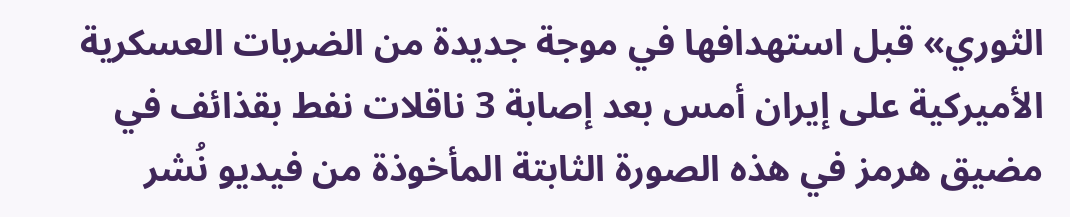الثوري» قبل استهدافها في موجة جديدة من الضربات العسكرية الأميركية على إيران أمس بعد إصابة 3 ناقلات نفط بقذائف في مضيق هرمز في هذه الصورة الثابتة المأخوذة من فيديو نُشر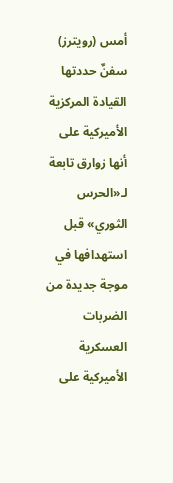أمس (رويترز)
سفنٌ حددتها القيادة المركزية الأميركية على أنها زوارق تابعة لـ«الحرس الثوري» قبل استهدافها في موجة جديدة من الضربات العسكرية الأميركية على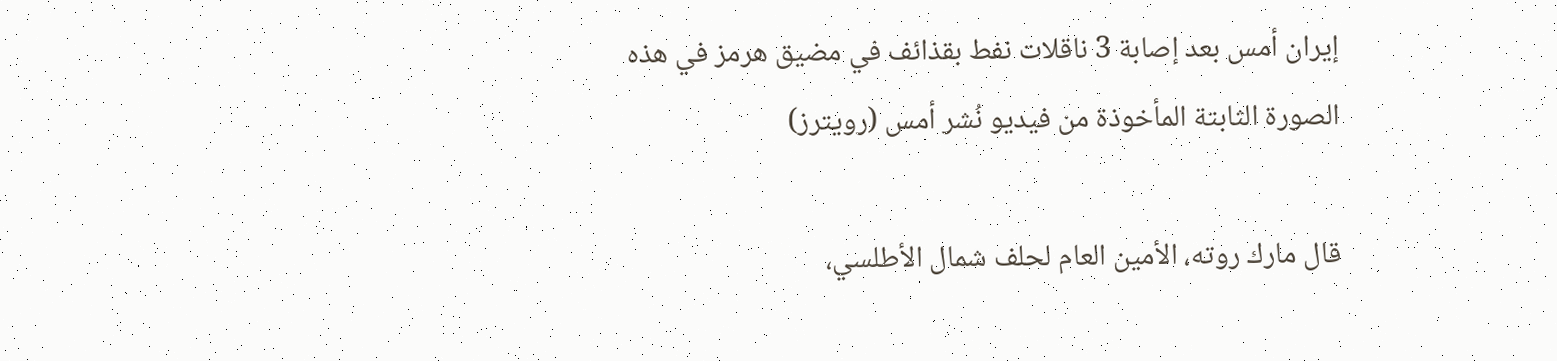إيران أمس بعد إصابة 3 ناقلات نفط بقذائف في مضيق هرمز في هذه الصورة الثابتة المأخوذة من فيديو نُشر أمس (رويترز)

قال مارك روته، الأمين العام لحلف شمال الأطلسي،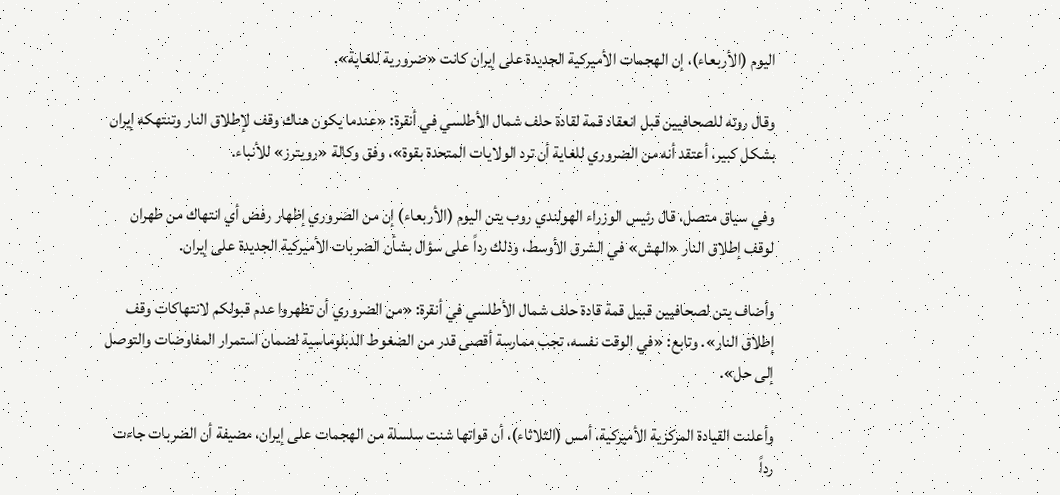اليوم (الأربعاء)، إن الهجمات الأميركية الجديدة على إيران كانت «ضرورية للغاية».

وقال روته للصحافيين قبل انعقاد قمة لقادة حلف شمال الأطلسي في أنقرة: «عندما يكون هناك وقف لإطلاق النار وتنتهكه إيران بشكل كبير، أعتقد أنه من الضروري للغاية أن ترد الولايات المتحدة بقوة»، وفق وكالة «رويترز» للأنباء.

وفي سياق متصل، قال رئيس الوزراء الهولندي روب يتن اليوم (الأربعاء) إن من الضروري إظهار رفض أي ‌انتهاك ‌من طهران لوقف ‌إطلاق النار «الهش» في الشرق الأوسط، وذلك رداً على سؤال بشأن الضربات الأميركية الجديدة على إيران.

وأضاف يتن ‌لصحافيين ‌قبيل قمة ‌قادة حلف ‌شمال الأطلسي في أنقرة: «من الضروري أن تظهروا ‌عدم قبولكم لانتهاكات وقف إطلاق النار». وتابع: «في الوقت نفسه، تجب ممارسة أقصى قدر من الضغوط الدبلوماسية لضمان استمرار المفاوضات والتوصل إلى حل».

وأعلنت القيادة المركزية الأميركية، ‌أمس (الثلاثاء)، أن قواتها شنت سلسلة من الهجمات على إيران، مضيفة أن الضربات جاءت رداً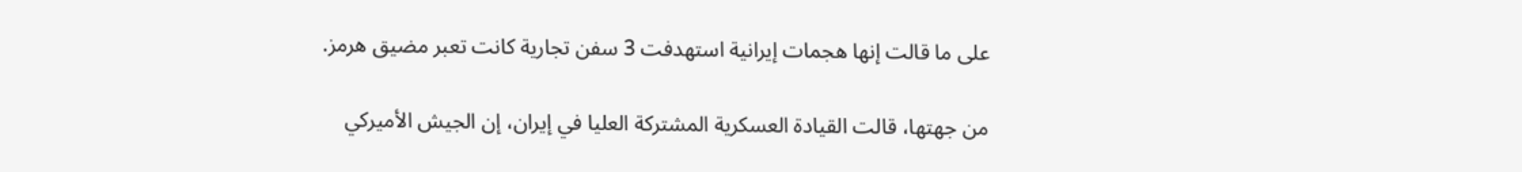على ما قالت إنها هجمات ‌إيرانية استهدفت 3 سفن تجارية ‌كانت تعبر مضيق هرمز.

من جهتها، قالت القيادة العسكرية المشتركة العليا في إيران، إن الجيش الأميركي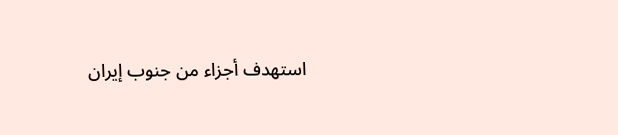استهدف أجزاء من جنوب إيران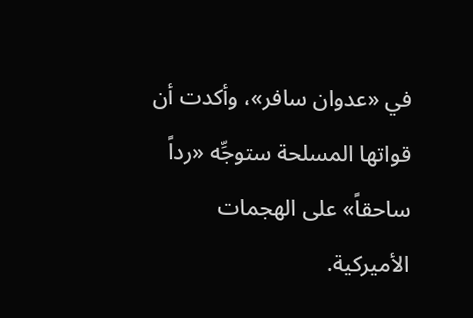في «عدوان سافر»، وأكدت أن قواتها المسلحة ستوجِّه «رداً ساحقاً» على الهجمات الأميركية.